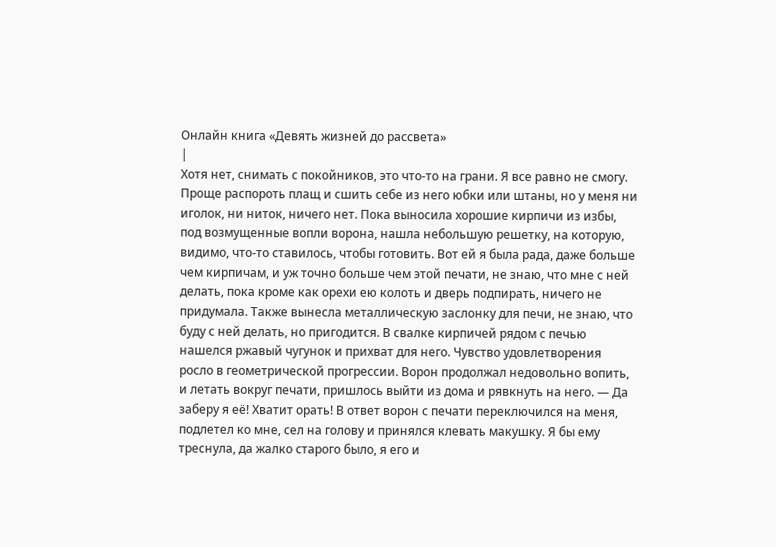Онлайн книга «Девять жизней до рассвета»
|
Хотя нет, снимать с покойников, это что-то на грани. Я все равно не смогу. Проще распороть плащ и сшить себе из него юбки или штаны, но у меня ни иголок, ни ниток, ничего нет. Пока выносила хорошие кирпичи из избы, под возмущенные вопли ворона, нашла небольшую решетку, на которую, видимо, что-то ставилось, чтобы готовить. Вот ей я была рада, даже больше чем кирпичам, и уж точно больше чем этой печати, не знаю, что мне с ней делать, пока кроме как орехи ею колоть и дверь подпирать, ничего не придумала. Также вынесла металлическую заслонку для печи, не знаю, что буду с ней делать, но пригодится. В свалке кирпичей рядом с печью нашелся ржавый чугунок и прихват для него. Чувство удовлетворения росло в геометрической прогрессии. Ворон продолжал недовольно вопить, и летать вокруг печати, пришлось выйти из дома и рявкнуть на него. — Да заберу я её! Хватит орать! В ответ ворон с печати переключился на меня, подлетел ко мне, сел на голову и принялся клевать макушку. Я бы ему треснула, да жалко старого было, я его и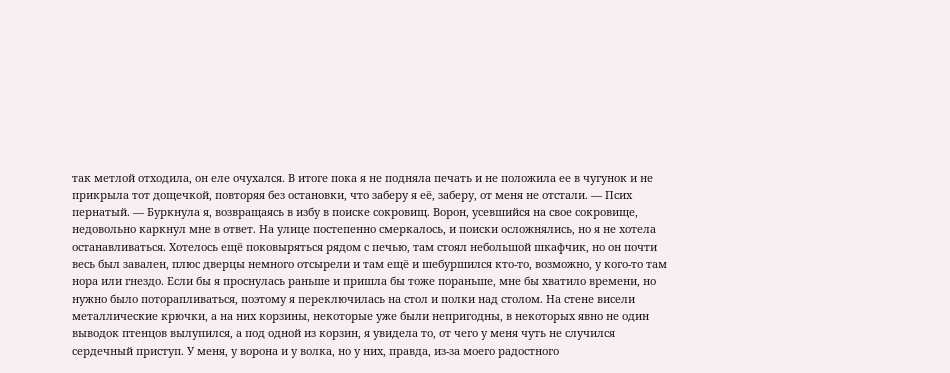так метлой отходила, он еле очухался. В итоге пока я не подняла печать и не положила ее в чугунок и не прикрыла тот дощечкой, повторяя без остановки, что заберу я её, заберу, от меня не отстали. — Псих пернатый. — Буркнула я, возвращаясь в избу в поиске сокровищ. Ворон, усевшийся на свое сокровище, недовольно каркнул мне в ответ. На улице постепенно смеркалось, и поиски осложнялись, но я не хотела останавливаться. Хотелось ещё поковыряться рядом с печью, там стоял небольшой шкафчик, но он почти весь был завален, плюс дверцы немного отсырели и там ещё и шебуршился кто-то, возможно, у кого-то там нора или гнездо. Если бы я проснулась раньше и пришла бы тоже пораньше, мне бы хватило времени, но нужно было поторапливаться, поэтому я переключилась на стол и полки над столом. На стене висели металлические крючки, а на них корзины, некоторые уже были непригодны, в некоторых явно не один выводок птенцов вылупился, а под одной из корзин, я увидела то, от чего у меня чуть не случился сердечный приступ. У меня, у ворона и у волка, но у них, правда, из-за моего радостного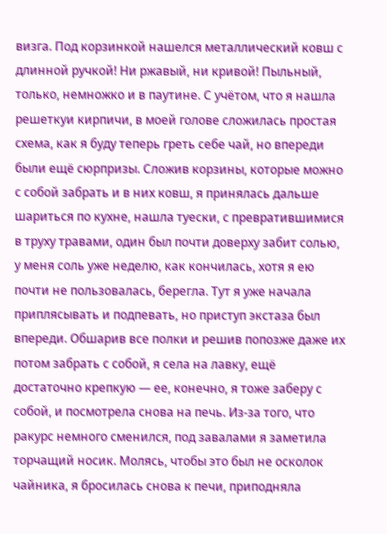визга. Под корзинкой нашелся металлический ковш с длинной ручкой! Ни ржавый, ни кривой! Пыльный, только, немножко и в паутине. С учётом, что я нашла решеткуи кирпичи, в моей голове сложилась простая схема, как я буду теперь греть себе чай, но впереди были ещё сюрпризы. Сложив корзины, которые можно с собой забрать и в них ковш, я принялась дальше шариться по кухне, нашла туески, с превратившимися в труху травами, один был почти доверху забит солью, у меня соль уже неделю, как кончилась, хотя я ею почти не пользовалась, берегла. Тут я уже начала приплясывать и подпевать, но приступ экстаза был впереди. Обшарив все полки и решив попозже даже их потом забрать с собой, я села на лавку, ещё достаточно крепкую — ее, конечно, я тоже заберу с собой, и посмотрела снова на печь. Из-за того, что ракурс немного сменился, под завалами я заметила торчащий носик. Молясь, чтобы это был не осколок чайника, я бросилась снова к печи, приподняла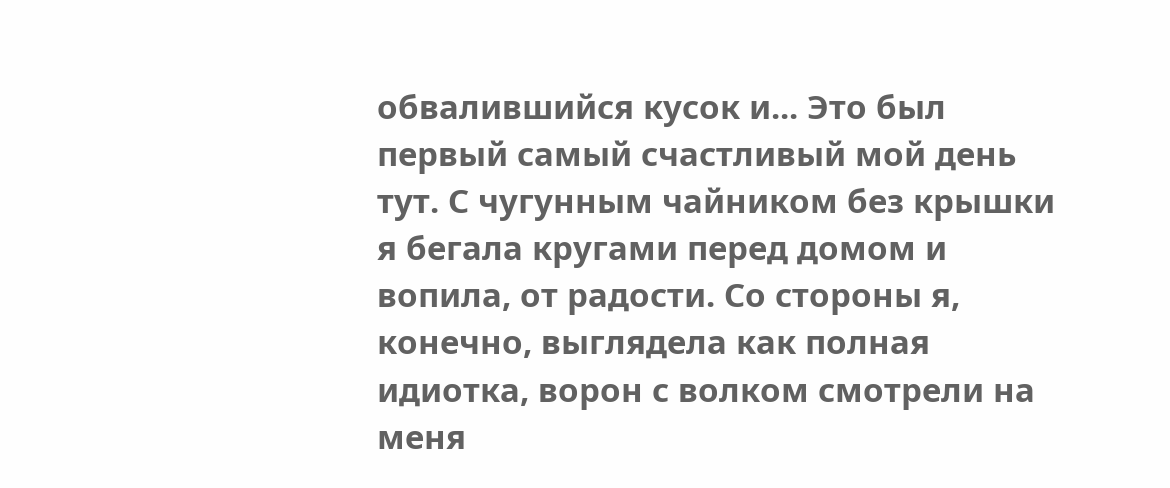обвалившийся кусок и... Это был первый самый счастливый мой день тут. С чугунным чайником без крышки я бегала кругами перед домом и вопила, от радости. Со стороны я, конечно, выглядела как полная идиотка, ворон с волком смотрели на меня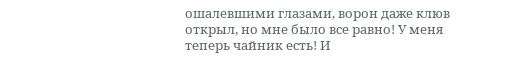ошалевшими глазами, ворон даже клюв открыл, но мне было все равно! У меня теперь чайник есть! И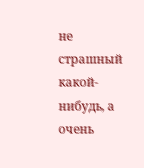не страшный какой-нибудь, а очень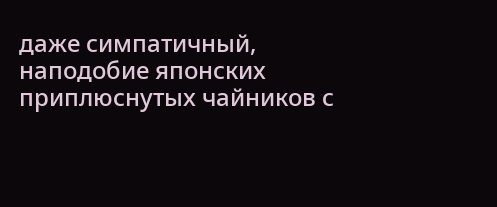даже симпатичный, наподобие японских приплюснутых чайников с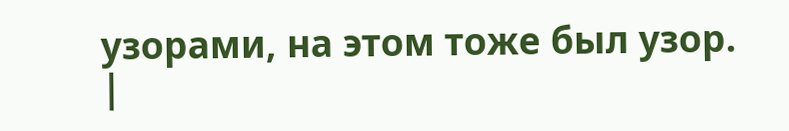узорами, на этом тоже был узор. |